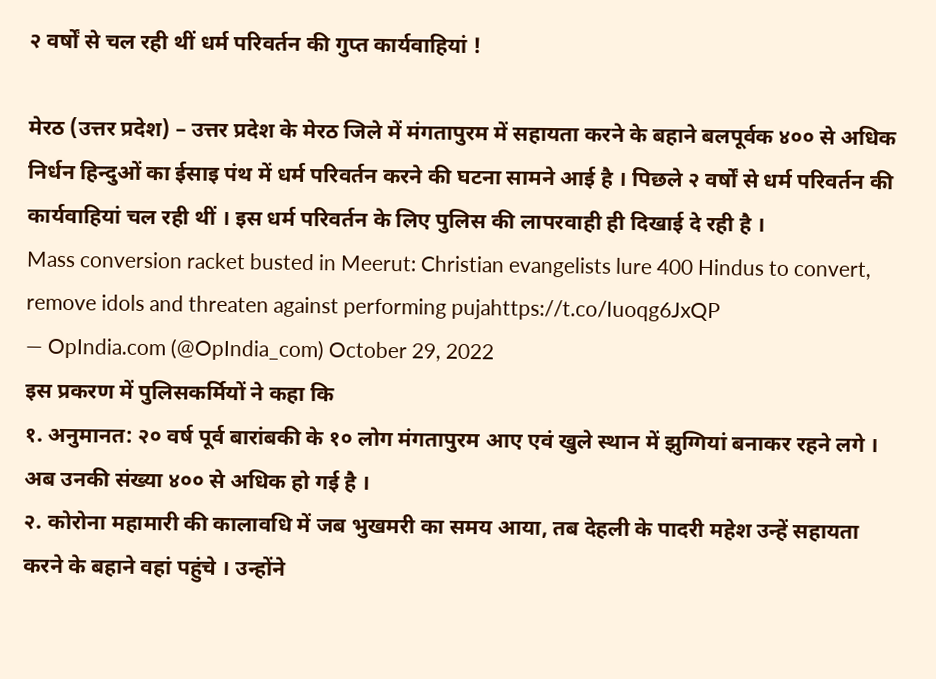२ वर्षों से चल रही थीं धर्म परिवर्तन की गुप्त कार्यवाहियां !

मेरठ (उत्तर प्रदेश) – उत्तर प्रदेश के मेरठ जिले में मंगतापुरम में सहायता करने के बहाने बलपूर्वक ४०० से अधिक निर्धन हिन्दुओं का ईसाइ पंथ में धर्म परिवर्तन करने की घटना सामने आई है । पिछले २ वर्षों से धर्म परिवर्तन की कार्यवाहियां चल रही थीं । इस धर्म परिवर्तन के लिए पुलिस की लापरवाही ही दिखाई दे रही है ।
Mass conversion racket busted in Meerut: Christian evangelists lure 400 Hindus to convert, remove idols and threaten against performing pujahttps://t.co/Iuoqg6JxQP
— OpIndia.com (@OpIndia_com) October 29, 2022
इस प्रकरण में पुलिसकर्मियों ने कहा कि
१. अनुमानत: २० वर्ष पूर्व बारांबकी के १० लोग मंगतापुरम आए एवं खुले स्थान में झुग्गियां बनाकर रहने लगे । अब उनकी संख्या ४०० से अधिक हो गई है ।
२. कोरोना महामारी की कालावधि में जब भुखमरी का समय आया, तब देहली के पादरी महेश उन्हें सहायता करने के बहाने वहां पहुंचे । उन्होंने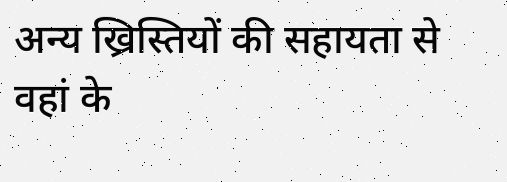अन्य ख्रिस्तियों की सहायता से वहां के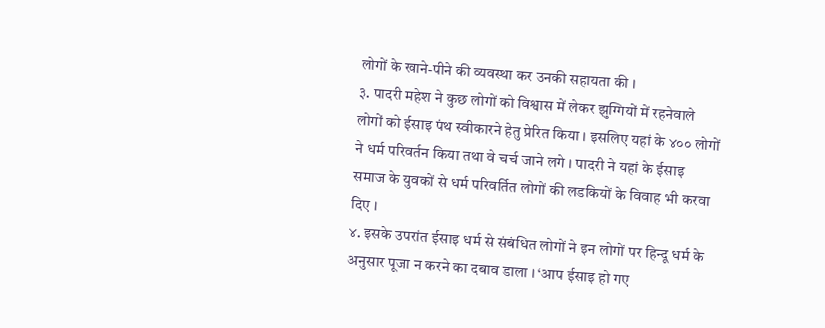लोगों के खाने-पीने की व्यवस्था कर उनकी सहायता की ।
३. पादरी महेश ने कुछ लोगों को विश्वास में लेकर झुग्गियों में रहनेवाले लोगों को ईसाइ पंथ स्वीकारने हेतु प्रेरित किया । इसलिए यहां के ४०० लोगों ने धर्म परिवर्तन किया तथा वे चर्च जाने लगे । पादरी ने यहां के ईसाइ समाज के युवकों से धर्म परिवर्तित लोगों की लडकियों के विवाह भी करवा दिए ।
४. इसके उपरांत ईसाइ धर्म से संबंधित लोगों ने इन लोगों पर हिन्दू धर्म के अनुसार पूजा न करने का दबाव डाला । ‘आप ईसाइ हो गए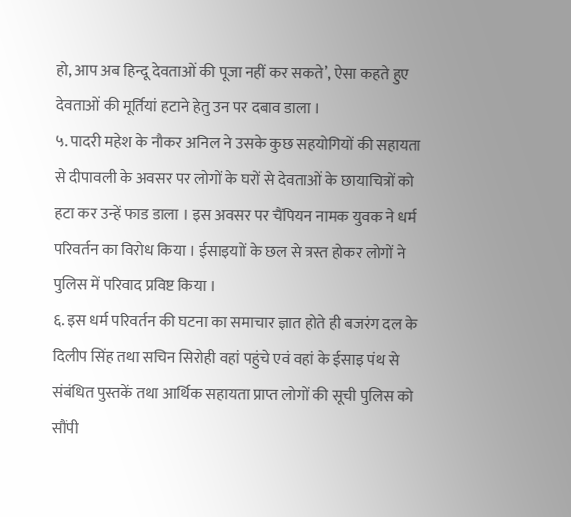हो, आप अब हिन्दू देवताओं की पूजा नहीं कर सकते’, ऐसा कहते हुए देवताओं की मूर्तियां हटाने हेतु उन पर दबाव डाला ।
५. पादरी महेश के नौकर अनिल ने उसके कुछ सहयोगियों की सहायता से दीपावली के अवसर पर लोगों के घरों से देवताओं के छायाचित्रों को हटा कर उन्हें फाड डाला । इस अवसर पर चैंपियन नामक युवक ने धर्म परिवर्तन का विरोध किया । ईसाइयाों के छल से त्रस्त होकर लोगों ने पुलिस में परिवाद प्रविष्ट किया ।
६. इस धर्म परिवर्तन की घटना का समाचार ज्ञात होते ही बजरंग दल के दिलीप सिंह तथा सचिन सिरोही वहां पहुंचे एवं वहां के ईसाइ पंथ से संबंधित पुस्तकें तथा आर्थिक सहायता प्राप्त लोगों की सूची पुलिस को सौंपी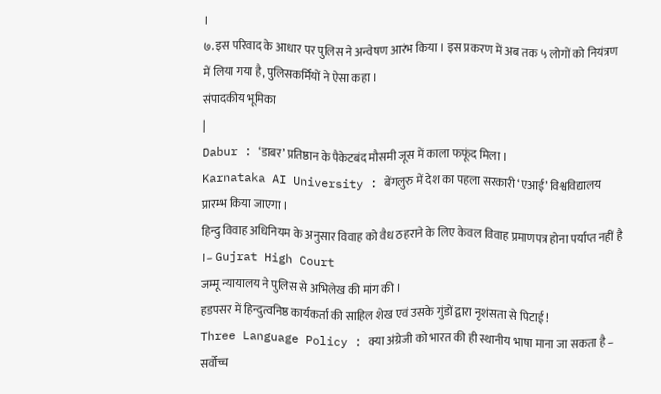।
७. इस परिवाद के आधार पर पुलिस ने अन्वेषण आरंभ किया । इस प्रकरण में अब तक ५ लोगों को नियंत्रण में लिया गया है, पुलिसकर्मियों ने ऐसा कहा ।
संपादकीय भूमिका
|
Dabur : ‘डाबर’ प्रतिष्ठान के पैकेटबंद मौसमी जूस में काला फफूंद मिला ।
Karnataka AI University : बेंगलुरु में देश का पहला सरकारी ‘एआई’ विश्वविद्यालय प्रारम्भ किया जाएगा ।
हिन्दु विवाह अधिनियम के अनुसार विवाह को वैध ठहराने के लिए केवल विवाह प्रमाणपत्र होना पर्याप्त नहीं है ।– Gujrat High Court
जम्मू न्यायालय ने पुलिस से अभिलेख की मांग की ।
हडपसर में हिन्दुत्वनिष्ठ कार्यकर्ता की साहिल शेख एवं उसके गुंडों द्वारा नृशंसता से पिटाई !
Three Language Policy : क्या अंग्रेजी को भारत की ही स्थानीय भाषा माना जा सकता है – सर्वोच्च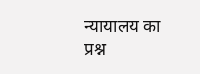न्यायालय का प्रश्न